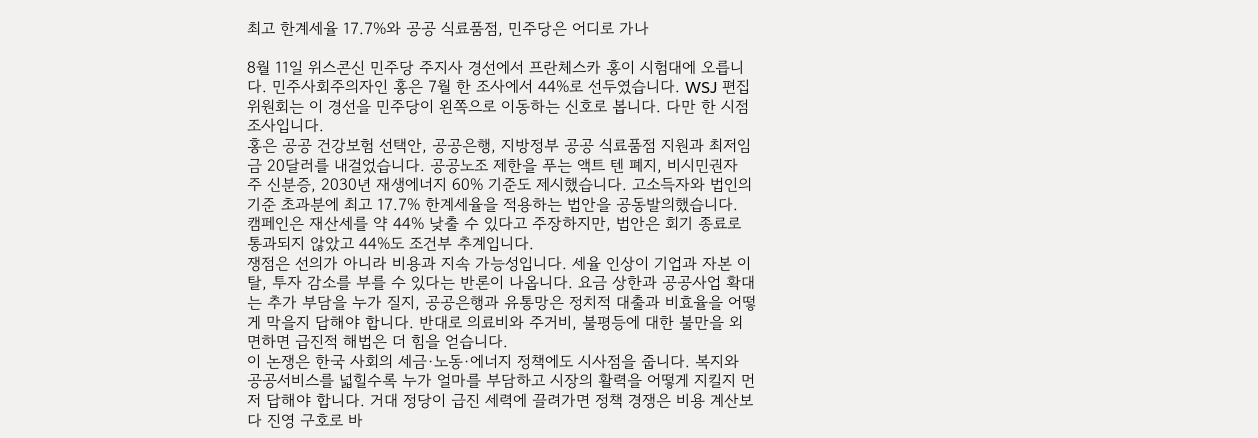최고 한계세율 17.7%와 공공 식료품점, 민주당은 어디로 가나

8월 11일 위스콘신 민주당 주지사 경선에서 프란체스카 홍이 시험대에 오릅니다. 민주사회주의자인 홍은 7월 한 조사에서 44%로 선두였습니다. WSJ 편집위원회는 이 경선을 민주당이 왼쪽으로 이동하는 신호로 봅니다. 다만 한 시점 조사입니다.
홍은 공공 건강보험 선택안, 공공은행, 지방정부 공공 식료품점 지원과 최저임금 20달러를 내걸었습니다. 공공노조 제한을 푸는 액트 텐 폐지, 비시민권자 주 신분증, 2030년 재생에너지 60% 기준도 제시했습니다. 고소득자와 법인의 기준 초과분에 최고 17.7% 한계세율을 적용하는 법안을 공동발의했습니다. 캠페인은 재산세를 약 44% 낮출 수 있다고 주장하지만, 법안은 회기 종료로 통과되지 않았고 44%도 조건부 추계입니다.
쟁점은 선의가 아니라 비용과 지속 가능성입니다. 세율 인상이 기업과 자본 이탈, 투자 감소를 부를 수 있다는 반론이 나옵니다. 요금 상한과 공공사업 확대는 추가 부담을 누가 질지, 공공은행과 유통망은 정치적 대출과 비효율을 어떻게 막을지 답해야 합니다. 반대로 의료비와 주거비, 불평등에 대한 불만을 외면하면 급진적 해법은 더 힘을 얻습니다.
이 논쟁은 한국 사회의 세금·노동·에너지 정책에도 시사점을 줍니다. 복지와 공공서비스를 넓힐수록 누가 얼마를 부담하고 시장의 활력을 어떻게 지킬지 먼저 답해야 합니다. 거대 정당이 급진 세력에 끌려가면 정책 경쟁은 비용 계산보다 진영 구호로 바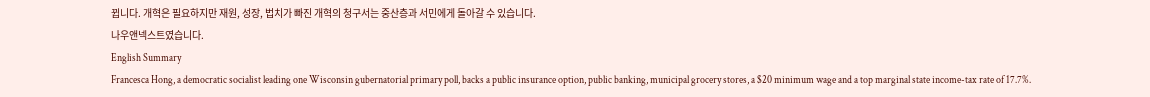뀝니다. 개혁은 필요하지만 재원, 성장, 법치가 빠진 개혁의 청구서는 중산층과 서민에게 돌아갈 수 있습니다.
나우앤넥스트였습니다.
English Summary
Francesca Hong, a democratic socialist leading one Wisconsin gubernatorial primary poll, backs a public insurance option, public banking, municipal grocery stores, a $20 minimum wage and a top marginal state income-tax rate of 17.7%.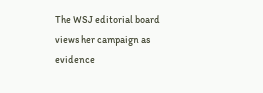The WSJ editorial board views her campaign as evidence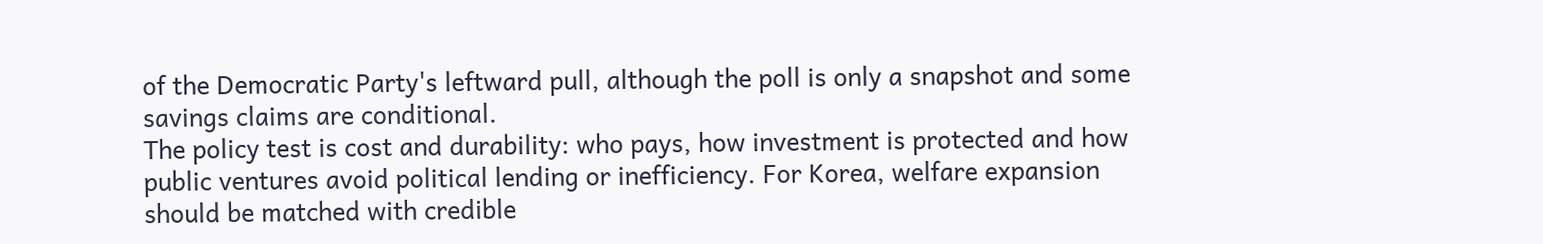of the Democratic Party's leftward pull, although the poll is only a snapshot and some savings claims are conditional.
The policy test is cost and durability: who pays, how investment is protected and how public ventures avoid political lending or inefficiency. For Korea, welfare expansion should be matched with credible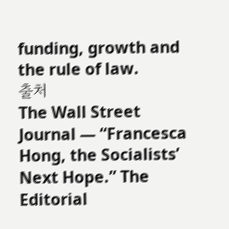funding, growth and the rule of law.
출처
The Wall Street Journal — “Francesca Hong, the Socialists’ Next Hope.” The Editorial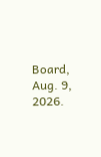Board, Aug. 9, 2026.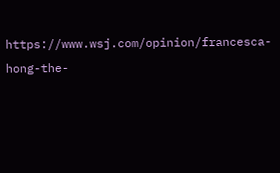https://www.wsj.com/opinion/francesca-hong-the-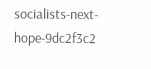socialists-next-hope-9dc2f3c2